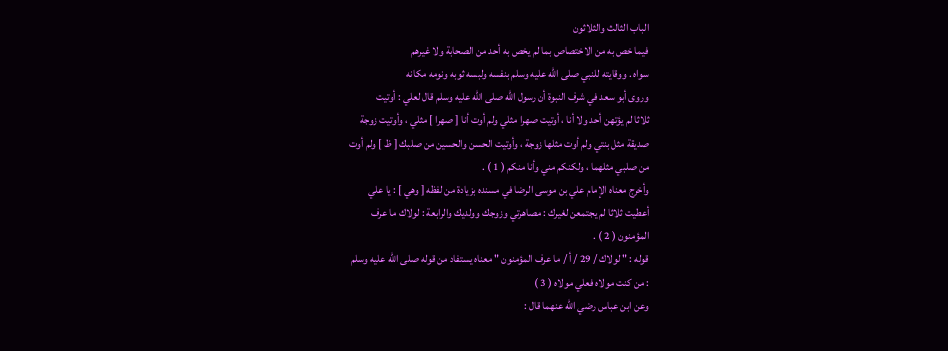الباب الثالث والثلاثون
فيما خص به من الاختصاص بما لم يخص به أحد من الصحابة ولا غيرهم
سواه . ووقايته للنبي صلى الله عليه وسلم بنفسه ولبسه ثوبه ونومه مكانه
وروى أبو سعد في شرف النبوة أن رسول الله صلى الله عليه وسلم قال لعلي : أوتيت
ثلاثا لم يؤتهن أحد ولا أنا ، أوتيت صهرا مثلي ولم أوت أنا [ صهرا ] مثلي ، وأوتيت زوجة
صديقة مثل بنتي ولم أوت مثلها زوجة ، وأوتيت الحسن والحسين من صلبك [ ظ ] ولم أوت
من صلبي مثلهما ، ولكنكم مني وأنا منكم ( 1 ) .
وأخرج معناه الإمام علي بن موسى الرضا في مسنده بزيادة من لفظه [ وهي ] : يا علي
أعطيت ثلاثا لم يجتمعن لغيرك : مصاهرتي وزوجك وولديك والرابعة : لولاك ما عرف
المؤمنون ( 2 ) .
قوله : " لولاك / 29 / أ / ما عرف المؤمنون " معناه يستفاد من قوله صلى الله عليه وسلم
: من كنت مولاه فعلي مولاه ( 3 )
وعن ابن عباس رضي الله عنهما قال :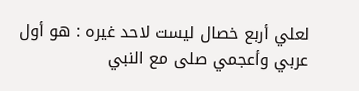لعلي أربع خصال ليست لاحد غيره : هو أول
عربي وأعجمي صلى مع النبي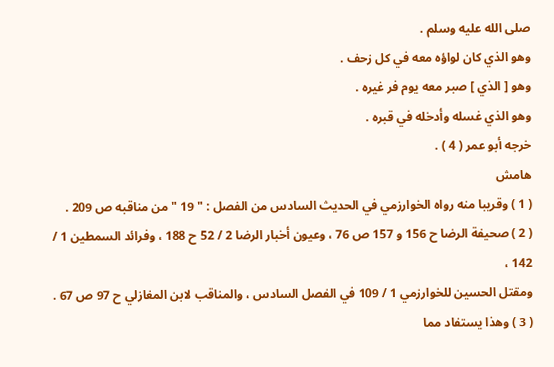صلى الله عليه وسلم .
وهو الذي كان لواؤه معه في كل زحف .
وهو [ الذي ] صبر معه يوم فر غيره .
وهو الذي غسله وأدخله في قبره .
خرجه أبو عمر ( 4 ) .
هامش
( 1 ) وقريبا منه رواه الخوارزمي في الحديث السادس من الفصل : " 19 " من مناقبه ص 209 .
( 2 ) صحيفة الرضا ح 156 و 157 ص 76 ، وعيون أخبار الرضا 2 / 52 ح 188 ، وفرائد السمطين 1 / 142 ،
ومقتل الحسين للخوارزمي 1 / 109 في الفصل السادس ، والمناقب لابن المغازلي ح 97 ص 67 .
( 3 ) وهذا يستفاد مما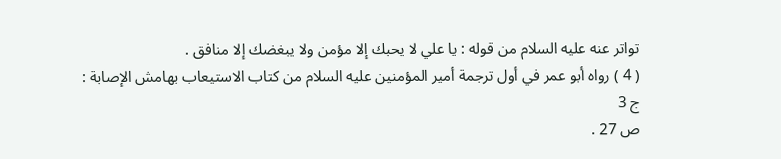تواتر عنه عليه السلام من قوله : يا علي لا يحبك إلا مؤمن ولا يبغضك إلا منافق .
( 4 ) رواه أبو عمر في أول ترجمة أمير المؤمنين عليه السلام من كتاب الاستيعاب بهامش الإصابة : ج 3
ص 27 .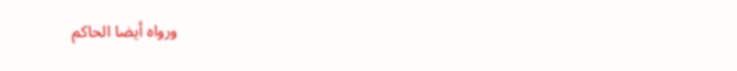ورواه أيضا الحاكم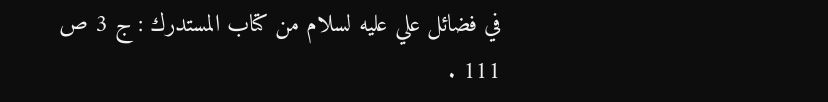في فضائل علي عليه لسلام من كتاب المستدرك : ج 3 ص 111 .